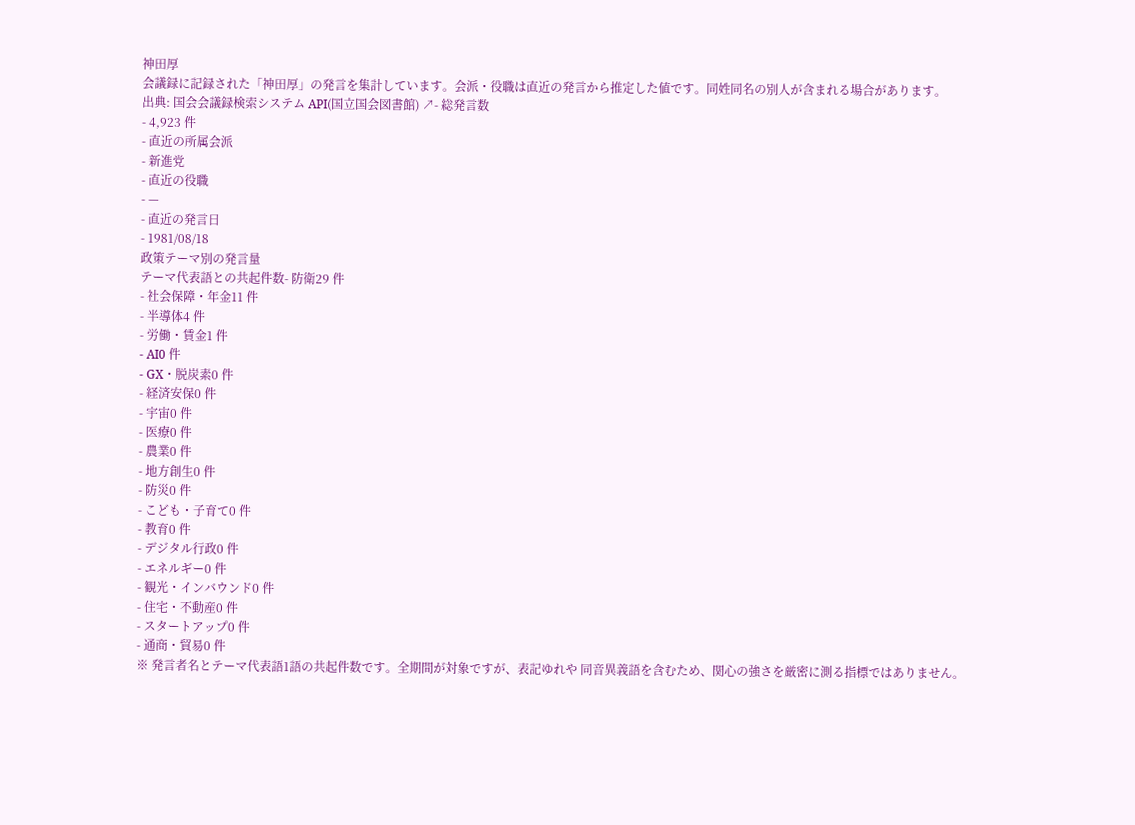神田厚
会議録に記録された「神田厚」の発言を集計しています。会派・役職は直近の発言から推定した値です。同姓同名の別人が含まれる場合があります。
出典: 国会会議録検索システム API(国立国会図書館) ↗- 総発言数
- 4,923 件
- 直近の所属会派
- 新進党
- 直近の役職
- —
- 直近の発言日
- 1981/08/18
政策テーマ別の発言量
テーマ代表語との共起件数- 防衛29 件
- 社会保障・年金11 件
- 半導体4 件
- 労働・賃金1 件
- AI0 件
- GX・脱炭素0 件
- 経済安保0 件
- 宇宙0 件
- 医療0 件
- 農業0 件
- 地方創生0 件
- 防災0 件
- こども・子育て0 件
- 教育0 件
- デジタル行政0 件
- エネルギー0 件
- 観光・インバウンド0 件
- 住宅・不動産0 件
- スタートアップ0 件
- 通商・貿易0 件
※ 発言者名とテーマ代表語1語の共起件数です。全期間が対象ですが、表記ゆれや 同音異義語を含むため、関心の強さを厳密に測る指標ではありません。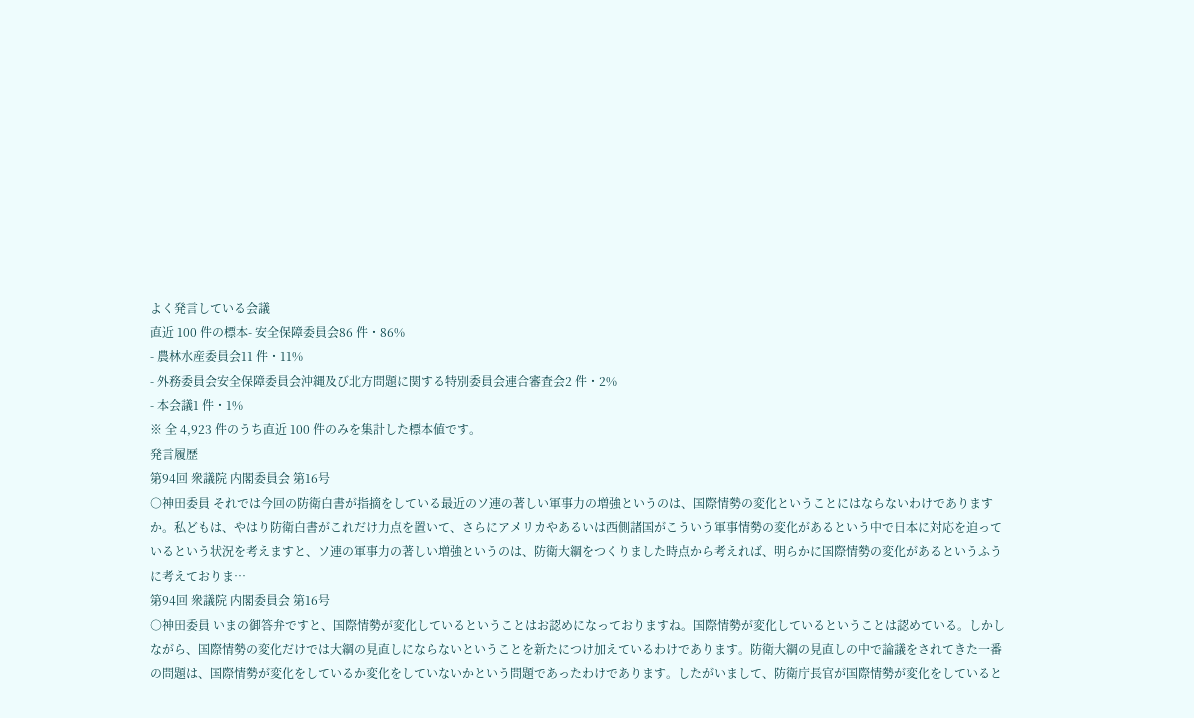よく発言している会議
直近 100 件の標本- 安全保障委員会86 件・86%
- 農林水産委員会11 件・11%
- 外務委員会安全保障委員会沖縄及び北方問題に関する特別委員会連合審査会2 件・2%
- 本会議1 件・1%
※ 全 4,923 件のうち直近 100 件のみを集計した標本値です。
発言履歴
第94回 衆議院 内閣委員会 第16号
○神田委員 それでは今回の防衛白書が指摘をしている最近のソ連の著しい軍事力の増強というのは、国際情勢の変化ということにはならないわけでありますか。私どもは、やはり防衛白書がこれだけ力点を置いて、さらにアメリカやあるいは西側諸国がこういう軍事情勢の変化があるという中で日本に対応を迫っているという状況を考えますと、ソ連の軍事力の著しい増強というのは、防衛大綱をつくりました時点から考えれば、明らかに国際情勢の変化があるというふうに考えておりま…
第94回 衆議院 内閣委員会 第16号
○神田委員 いまの御答弁ですと、国際情勢が変化しているということはお認めになっておりますね。国際情勢が変化しているということは認めている。しかしながら、国際情勢の変化だけでは大綱の見直しにならないということを新たにつけ加えているわけであります。防衛大綱の見直しの中で論議をされてきた一番の問題は、国際情勢が変化をしているか変化をしていないかという問題であったわけであります。したがいまして、防衛庁長官が国際情勢が変化をしていると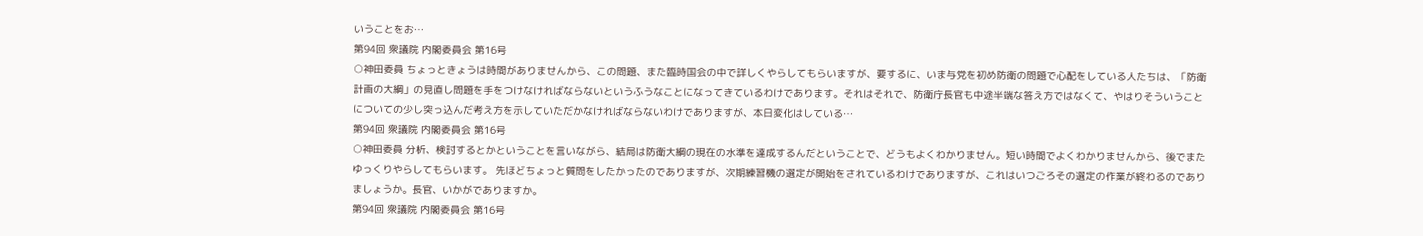いうことをお…
第94回 衆議院 内閣委員会 第16号
○神田委員 ちょっときょうは時間がありませんから、この問題、また臨時国会の中で詳しくやらしてもらいますが、要するに、いま与党を初め防衛の問題で心配をしている人たちは、「防衛計画の大綱」の見直し問題を手をつけなければならないというふうなことになってきているわけであります。それはそれで、防衛庁長官も中途半端な答え方ではなくて、やはりそういうことについての少し突っ込んだ考え方を示していただかなければならないわけでありますが、本日変化はしている…
第94回 衆議院 内閣委員会 第16号
○神田委員 分析、検討するとかということを言いながら、結局は防衛大綱の現在の水準を達成するんだということで、どうもよくわかりません。短い時間でよくわかりませんから、後でまたゆっくりやらしてもらいます。 先ほどちょっと質問をしたかったのでありますが、次期練習機の選定が開始をされているわけでありますが、これはいつごろその選定の作業が終わるのでありましょうか。長官、いかがでありますか。
第94回 衆議院 内閣委員会 第16号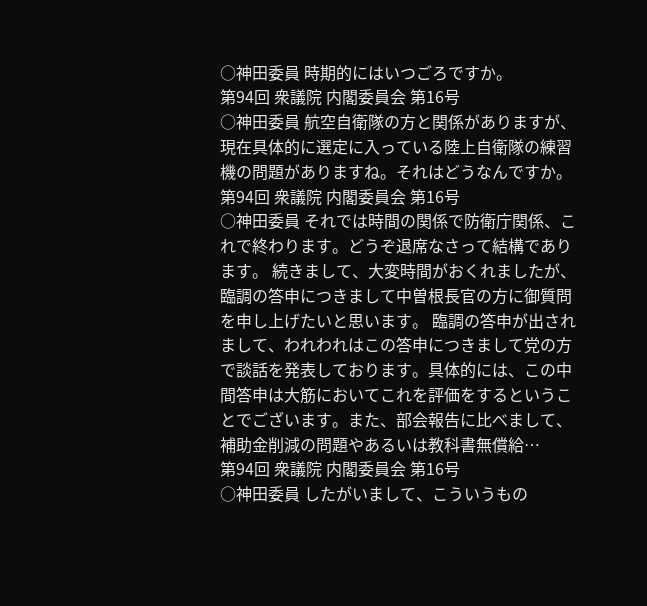○神田委員 時期的にはいつごろですか。
第94回 衆議院 内閣委員会 第16号
○神田委員 航空自衛隊の方と関係がありますが、現在具体的に選定に入っている陸上自衛隊の練習機の問題がありますね。それはどうなんですか。
第94回 衆議院 内閣委員会 第16号
○神田委員 それでは時間の関係で防衛庁関係、これで終わります。どうぞ退席なさって結構であります。 続きまして、大変時間がおくれましたが、臨調の答申につきまして中曽根長官の方に御質問を申し上げたいと思います。 臨調の答申が出されまして、われわれはこの答申につきまして党の方で談話を発表しております。具体的には、この中間答申は大筋においてこれを評価をするということでございます。また、部会報告に比べまして、補助金削減の問題やあるいは教科書無償給…
第94回 衆議院 内閣委員会 第16号
○神田委員 したがいまして、こういうもの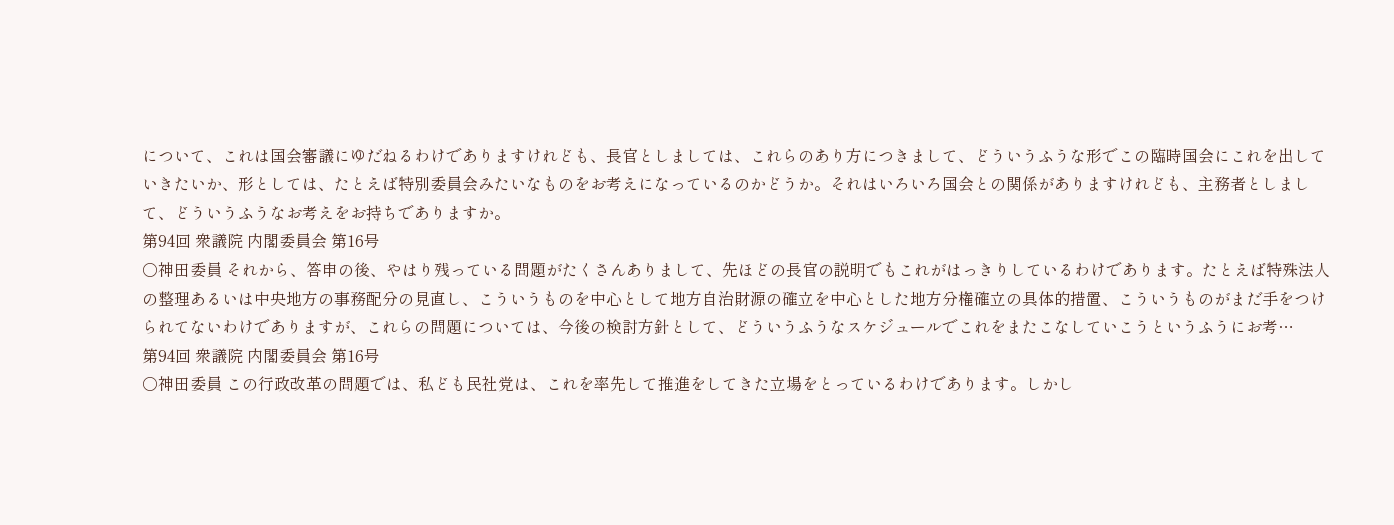について、これは国会審議にゆだねるわけでありますけれども、長官としましては、これらのあり方につきまして、どういうふうな形でこの臨時国会にこれを出していきたいか、形としては、たとえば特別委員会みたいなものをお考えになっているのかどうか。それはいろいろ国会との関係がありますけれども、主務者としまして、どういうふうなお考えをお持ちでありますか。
第94回 衆議院 内閣委員会 第16号
○神田委員 それから、答申の後、やはり残っている問題がたくさんありまして、先ほどの長官の説明でもこれがはっきりしているわけであります。たとえば特殊法人の整理あるいは中央地方の事務配分の見直し、こういうものを中心として地方自治財源の確立を中心とした地方分権確立の具体的措置、こういうものがまだ手をつけられてないわけでありますが、これらの問題については、今後の検討方針として、どういうふうなスケジュールでこれをまたこなしていこうというふうにお考…
第94回 衆議院 内閣委員会 第16号
○神田委員 この行政改革の問題では、私ども民社党は、これを率先して推進をしてきた立場をとっているわけであります。しかし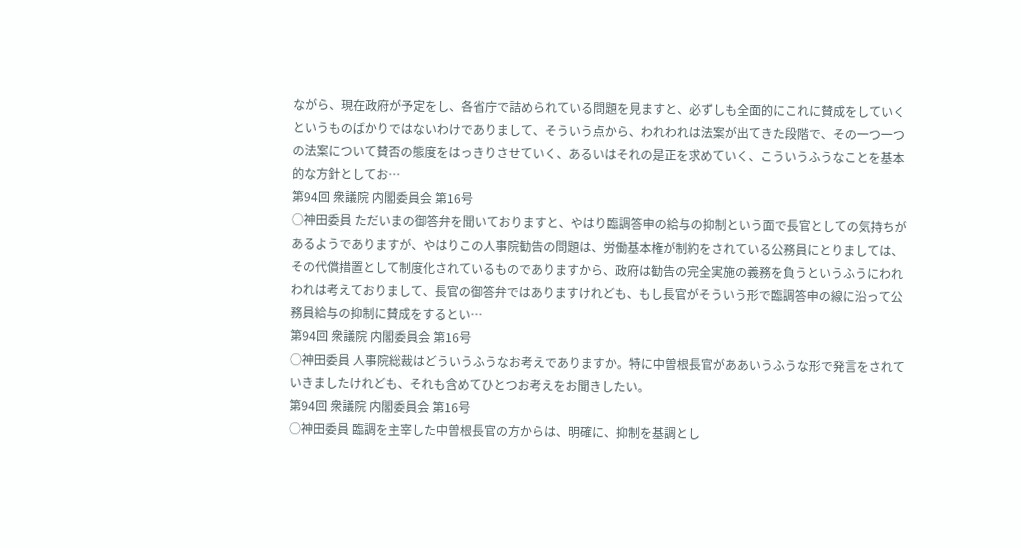ながら、現在政府が予定をし、各省庁で詰められている問題を見ますと、必ずしも全面的にこれに賛成をしていくというものばかりではないわけでありまして、そういう点から、われわれは法案が出てきた段階で、その一つ一つの法案について賛否の態度をはっきりさせていく、あるいはそれの是正を求めていく、こういうふうなことを基本的な方針としてお…
第94回 衆議院 内閣委員会 第16号
○神田委員 ただいまの御答弁を聞いておりますと、やはり臨調答申の給与の抑制という面で長官としての気持ちがあるようでありますが、やはりこの人事院勧告の問題は、労働基本権が制約をされている公務員にとりましては、その代償措置として制度化されているものでありますから、政府は勧告の完全実施の義務を負うというふうにわれわれは考えておりまして、長官の御答弁ではありますけれども、もし長官がそういう形で臨調答申の線に沿って公務員給与の抑制に賛成をするとい…
第94回 衆議院 内閣委員会 第16号
○神田委員 人事院総裁はどういうふうなお考えでありますか。特に中曽根長官がああいうふうな形で発言をされていきましたけれども、それも含めてひとつお考えをお聞きしたい。
第94回 衆議院 内閣委員会 第16号
○神田委員 臨調を主宰した中曽根長官の方からは、明確に、抑制を基調とし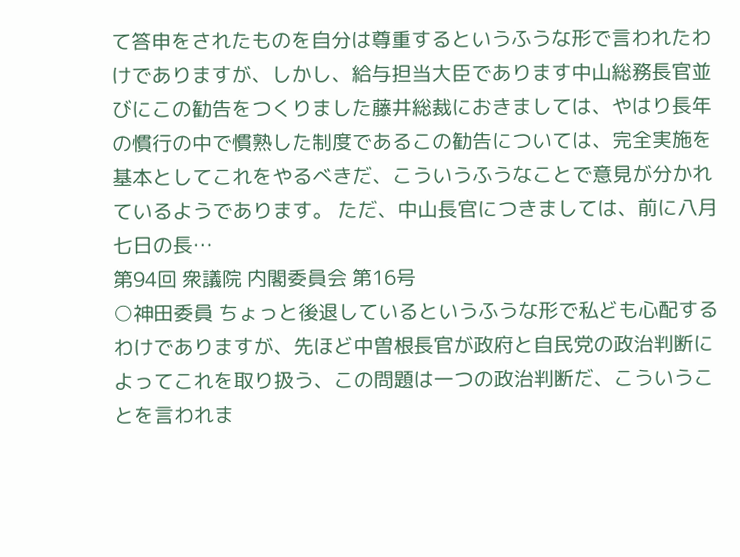て答申をされたものを自分は尊重するというふうな形で言われたわけでありますが、しかし、給与担当大臣であります中山総務長官並びにこの勧告をつくりました藤井総裁におきましては、やはり長年の慣行の中で慣熟した制度であるこの勧告については、完全実施を基本としてこれをやるべきだ、こういうふうなことで意見が分かれているようであります。 ただ、中山長官につきましては、前に八月七日の長…
第94回 衆議院 内閣委員会 第16号
○神田委員 ちょっと後退しているというふうな形で私ども心配するわけでありますが、先ほど中曽根長官が政府と自民党の政治判断によってこれを取り扱う、この問題は一つの政治判断だ、こういうことを言われま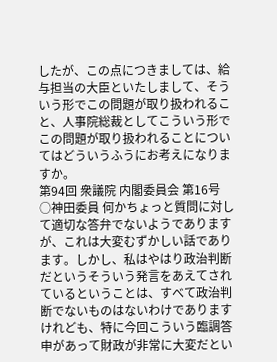したが、この点につきましては、給与担当の大臣といたしまして、そういう形でこの問題が取り扱われること、人事院総裁としてこういう形でこの問題が取り扱われることについてはどういうふうにお考えになりますか。
第94回 衆議院 内閣委員会 第16号
○神田委員 何かちょっと質問に対して適切な答弁でないようでありますが、これは大変むずかしい話であります。しかし、私はやはり政治判断だというそういう発言をあえてされているということは、すべて政治判断でないものはないわけでありますけれども、特に今回こういう臨調答申があって財政が非常に大変だとい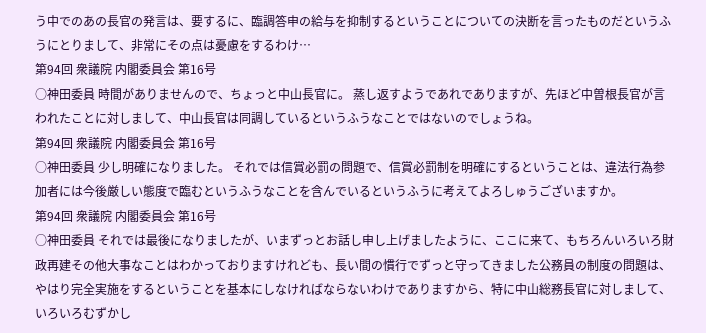う中でのあの長官の発言は、要するに、臨調答申の給与を抑制するということについての決断を言ったものだというふうにとりまして、非常にその点は憂慮をするわけ…
第94回 衆議院 内閣委員会 第16号
○神田委員 時間がありませんので、ちょっと中山長官に。 蒸し返すようであれでありますが、先ほど中曽根長官が言われたことに対しまして、中山長官は同調しているというふうなことではないのでしょうね。
第94回 衆議院 内閣委員会 第16号
○神田委員 少し明確になりました。 それでは信賞必罰の問題で、信賞必罰制を明確にするということは、違法行為参加者には今後厳しい態度で臨むというふうなことを含んでいるというふうに考えてよろしゅうございますか。
第94回 衆議院 内閣委員会 第16号
○神田委員 それでは最後になりましたが、いまずっとお話し申し上げましたように、ここに来て、もちろんいろいろ財政再建その他大事なことはわかっておりますけれども、長い間の慣行でずっと守ってきました公務員の制度の問題は、やはり完全実施をするということを基本にしなければならないわけでありますから、特に中山総務長官に対しまして、いろいろむずかし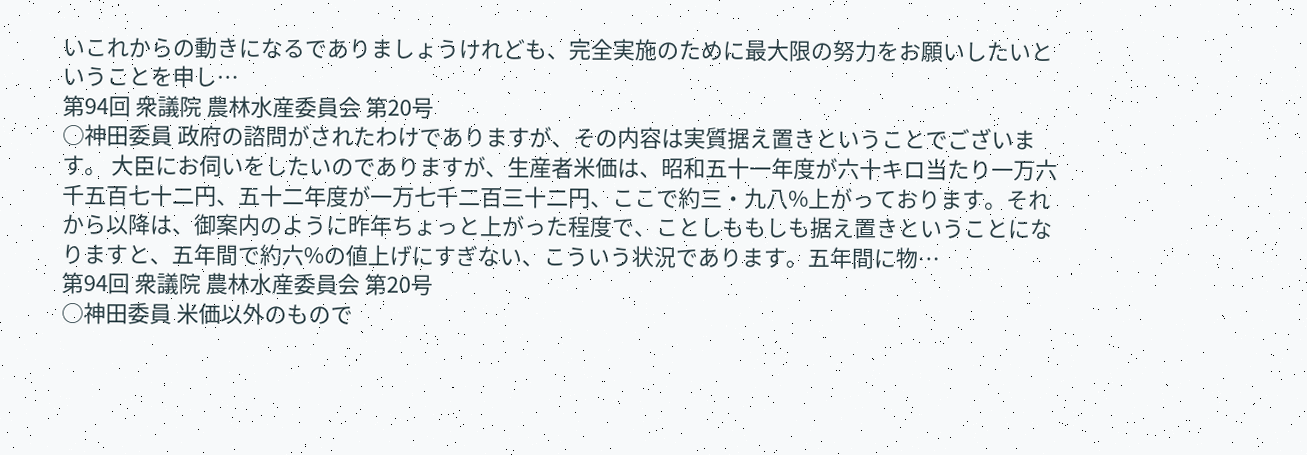いこれからの動きになるでありましょうけれども、完全実施のために最大限の努力をお願いしたいということを申し…
第94回 衆議院 農林水産委員会 第20号
○神田委員 政府の諮問がされたわけでありますが、その内容は実質据え置きということでございます。 大臣にお伺いをしたいのでありますが、生産者米価は、昭和五十一年度が六十キロ当たり一万六千五百七十二円、五十二年度が一万七千二百三十二円、ここで約三・九八%上がっております。それから以降は、御案内のように昨年ちょっと上がった程度で、ことしももしも据え置きということになりますと、五年間で約六%の値上げにすぎない、こういう状況であります。五年間に物…
第94回 衆議院 農林水産委員会 第20号
○神田委員 米価以外のもので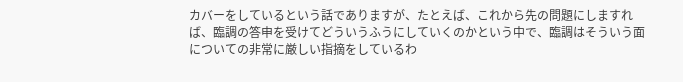カバーをしているという話でありますが、たとえば、これから先の問題にしますれば、臨調の答申を受けてどういうふうにしていくのかという中で、臨調はそういう面についての非常に厳しい指摘をしているわ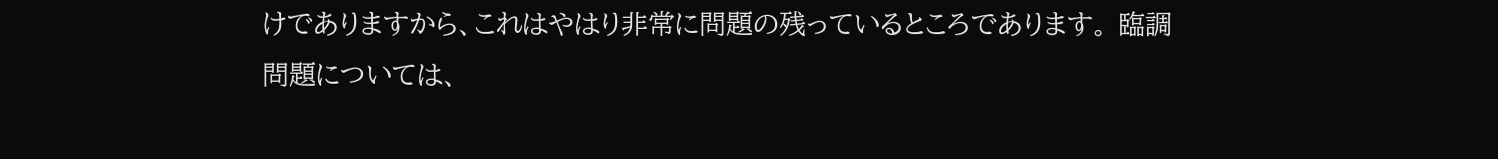けでありますから、これはやはり非常に問題の残っているところであります。 臨調問題については、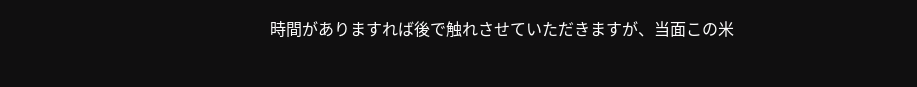時間がありますれば後で触れさせていただきますが、当面この米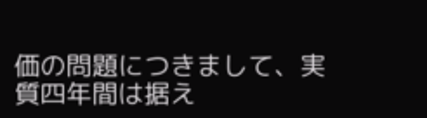価の問題につきまして、実質四年間は据え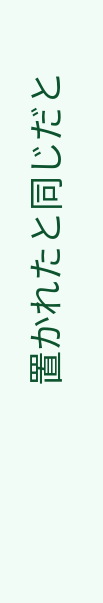置かれたと同じだと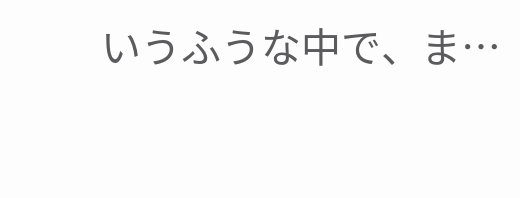いうふうな中で、ま…